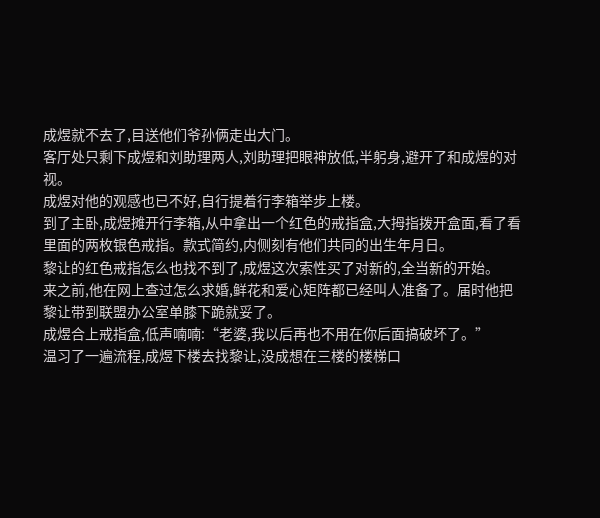成煜就不去了,目送他们爷孙俩走出大门。
客厅处只剩下成煜和刘助理两人,刘助理把眼神放低,半躬身,避开了和成煜的对视。
成煜对他的观感也已不好,自行提着行李箱举步上楼。
到了主卧,成煜摊开行李箱,从中拿出一个红色的戒指盒,大拇指拨开盒面,看了看里面的两枚银色戒指。款式简约,内侧刻有他们共同的出生年月日。
黎让的红色戒指怎么也找不到了,成煜这次索性买了对新的,全当新的开始。
来之前,他在网上查过怎么求婚,鲜花和爱心矩阵都已经叫人准备了。届时他把黎让带到联盟办公室单膝下跪就妥了。
成煜合上戒指盒,低声喃喃:“老婆,我以后再也不用在你后面搞破坏了。”
温习了一遍流程,成煜下楼去找黎让,没成想在三楼的楼梯口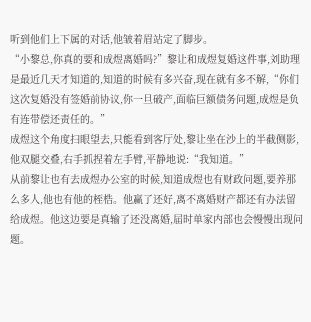听到他们上下属的对话,他皱着眉站定了脚步。
“小黎总,你真的要和成煜离婚吗?”黎让和成煜复婚这件事,刘助理是最近几天才知道的,知道的时候有多兴奋,现在就有多不解,“你们这次复婚没有签婚前协议,你一旦破产,面临巨额债务问题,成煜是负有连带偿还责任的。”
成煜这个角度扫眼望去,只能看到客厅处,黎让坐在沙上的半截侧影,他双腿交叠,右手抓捏着左手臂,平静地说:“我知道。”
从前黎让也有去成煜办公室的时候,知道成煜也有财政问题,要养那么多人,他也有他的桎梏。他赢了还好,离不离婚财产都还有办法留给成煜。他这边要是真输了还没离婚,届时单家内部也会慢慢出现问题。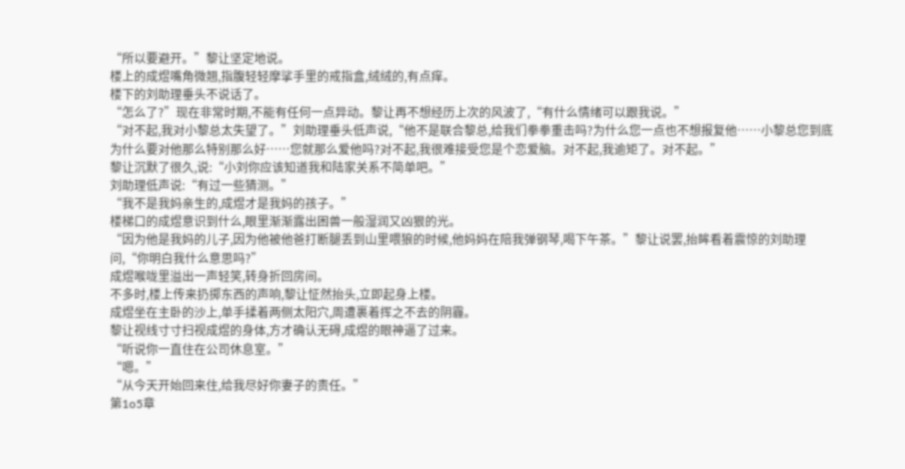“所以要避开。”黎让坚定地说。
楼上的成煜嘴角微翘,指腹轻轻摩挲手里的戒指盒,绒绒的,有点痒。
楼下的刘助理垂头不说话了。
“怎么了?”现在非常时期,不能有任何一点异动。黎让再不想经历上次的风波了,“有什么情绪可以跟我说。”
“对不起,我对小黎总太失望了。”刘助理垂头低声说,“他不是联合黎总,给我们拳拳重击吗?为什么您一点也不想报复他……小黎总您到底为什么要对他那么特别那么好……您就那么爱他吗?对不起,我很难接受您是个恋爱脑。对不起,我逾矩了。对不起。”
黎让沉默了很久,说:“小刘你应该知道我和陆家关系不简单吧。”
刘助理低声说:“有过一些猜测。”
“我不是我妈亲生的,成煜才是我妈的孩子。”
楼梯口的成煜意识到什么,眼里渐渐露出困兽一般湿润又凶狠的光。
“因为他是我妈的儿子,因为他被他爸打断腿丢到山里喂狼的时候,他妈妈在陪我弹钢琴,喝下午茶。”黎让说罢,抬眸看着震惊的刘助理问,“你明白我什么意思吗?”
成煜喉咙里溢出一声轻笑,转身折回房间。
不多时,楼上传来扔掷东西的声响,黎让怔然抬头,立即起身上楼。
成煜坐在主卧的沙上,单手揉着两侧太阳穴,周遭裹着挥之不去的阴霾。
黎让视线寸寸扫视成煜的身体,方才确认无碍,成煜的眼神逼了过来。
“听说你一直住在公司休息室。”
“嗯。”
“从今天开始回来住,给我尽好你妻子的责任。”
第1o5章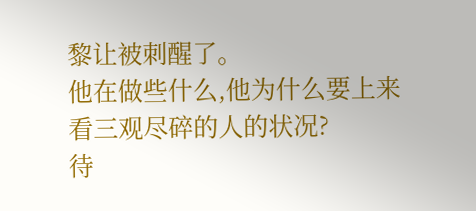黎让被刺醒了。
他在做些什么,他为什么要上来看三观尽碎的人的状况?
待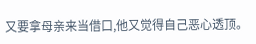又要拿母亲来当借口,他又觉得自己恶心透顶。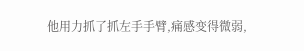他用力抓了抓左手手臂,痛感变得微弱,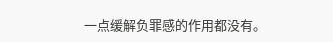一点缓解负罪感的作用都没有。